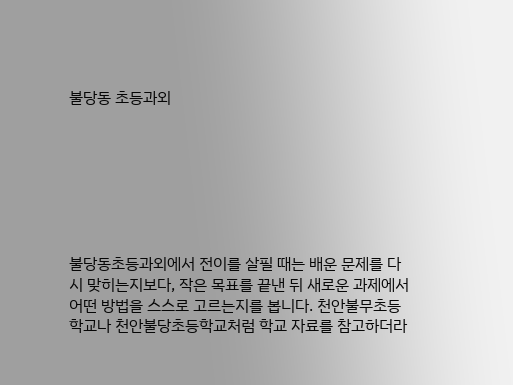불당동 초등과외







불당동초등과외에서 전이를 살필 때는 배운 문제를 다시 맞히는지보다, 작은 목표를 끝낸 뒤 새로운 과제에서 어떤 방법을 스스로 고르는지를 봅니다. 천안불무초등학교나 천안불당초등학교처럼 학교 자료를 참고하더라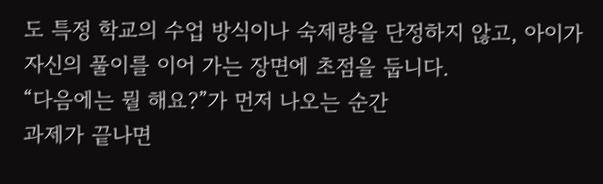도 특정 학교의 수업 방식이나 숙제량을 단정하지 않고, 아이가 자신의 풀이를 이어 가는 장면에 초점을 둡니다.
“다음에는 뭘 해요?”가 먼저 나오는 순간
과제가 끝나면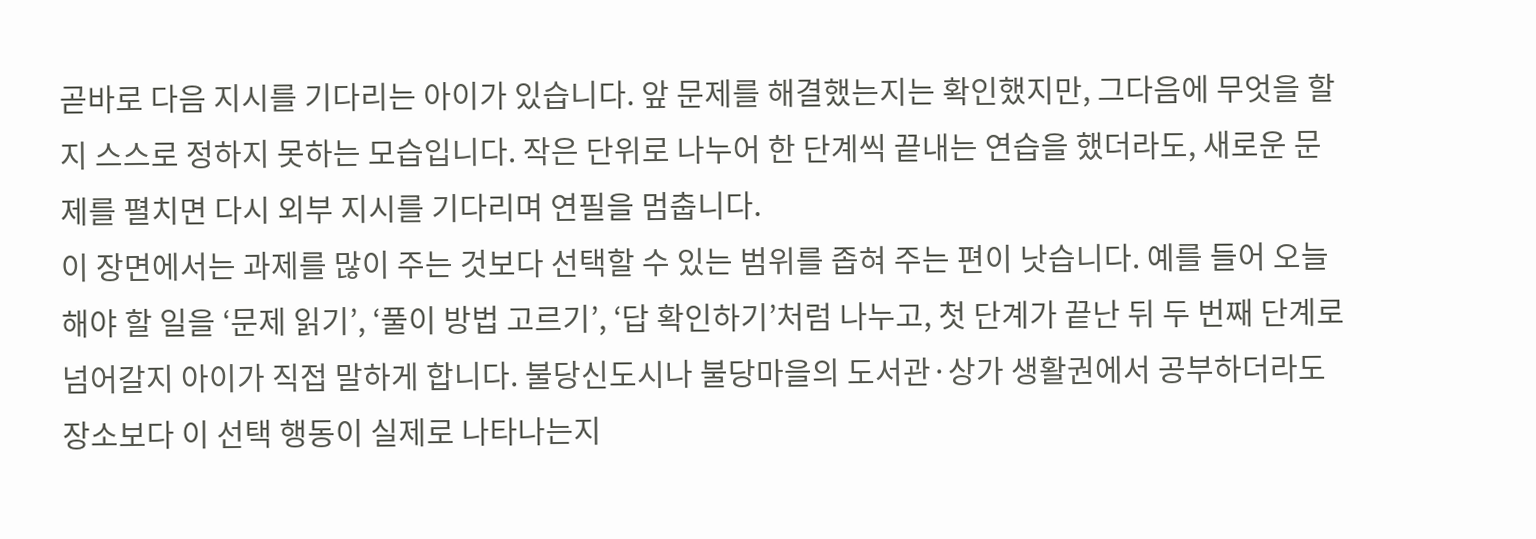곧바로 다음 지시를 기다리는 아이가 있습니다. 앞 문제를 해결했는지는 확인했지만, 그다음에 무엇을 할지 스스로 정하지 못하는 모습입니다. 작은 단위로 나누어 한 단계씩 끝내는 연습을 했더라도, 새로운 문제를 펼치면 다시 외부 지시를 기다리며 연필을 멈춥니다.
이 장면에서는 과제를 많이 주는 것보다 선택할 수 있는 범위를 좁혀 주는 편이 낫습니다. 예를 들어 오늘 해야 할 일을 ‘문제 읽기’, ‘풀이 방법 고르기’, ‘답 확인하기’처럼 나누고, 첫 단계가 끝난 뒤 두 번째 단계로 넘어갈지 아이가 직접 말하게 합니다. 불당신도시나 불당마을의 도서관·상가 생활권에서 공부하더라도 장소보다 이 선택 행동이 실제로 나타나는지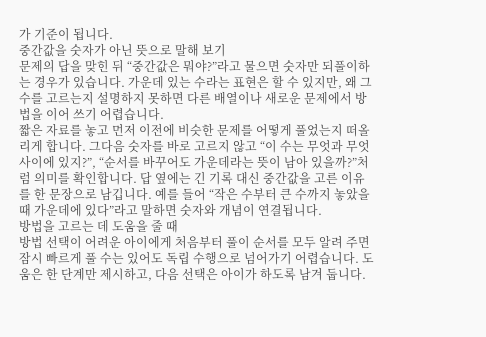가 기준이 됩니다.
중간값을 숫자가 아닌 뜻으로 말해 보기
문제의 답을 맞힌 뒤 “중간값은 뭐야?”라고 물으면 숫자만 되풀이하는 경우가 있습니다. 가운데 있는 수라는 표현은 할 수 있지만, 왜 그 수를 고르는지 설명하지 못하면 다른 배열이나 새로운 문제에서 방법을 이어 쓰기 어렵습니다.
짧은 자료를 놓고 먼저 이전에 비슷한 문제를 어떻게 풀었는지 떠올리게 합니다. 그다음 숫자를 바로 고르지 않고 “이 수는 무엇과 무엇 사이에 있지?”, “순서를 바꾸어도 가운데라는 뜻이 남아 있을까?”처럼 의미를 확인합니다. 답 옆에는 긴 기록 대신 중간값을 고른 이유를 한 문장으로 남깁니다. 예를 들어 “작은 수부터 큰 수까지 놓았을 때 가운데에 있다”라고 말하면 숫자와 개념이 연결됩니다.
방법을 고르는 데 도움을 줄 때
방법 선택이 어려운 아이에게 처음부터 풀이 순서를 모두 알려 주면 잠시 빠르게 풀 수는 있어도 독립 수행으로 넘어가기 어렵습니다. 도움은 한 단계만 제시하고, 다음 선택은 아이가 하도록 남겨 둡니다.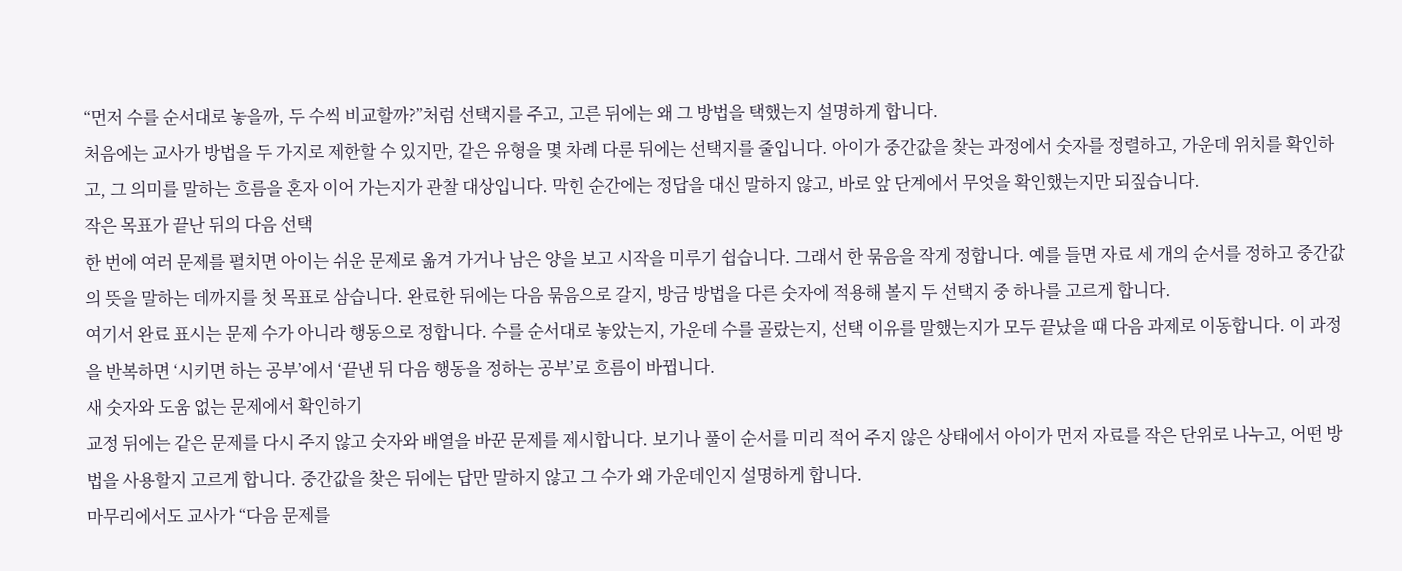“먼저 수를 순서대로 놓을까, 두 수씩 비교할까?”처럼 선택지를 주고, 고른 뒤에는 왜 그 방법을 택했는지 설명하게 합니다.
처음에는 교사가 방법을 두 가지로 제한할 수 있지만, 같은 유형을 몇 차례 다룬 뒤에는 선택지를 줄입니다. 아이가 중간값을 찾는 과정에서 숫자를 정렬하고, 가운데 위치를 확인하고, 그 의미를 말하는 흐름을 혼자 이어 가는지가 관찰 대상입니다. 막힌 순간에는 정답을 대신 말하지 않고, 바로 앞 단계에서 무엇을 확인했는지만 되짚습니다.
작은 목표가 끝난 뒤의 다음 선택
한 번에 여러 문제를 펼치면 아이는 쉬운 문제로 옮겨 가거나 남은 양을 보고 시작을 미루기 쉽습니다. 그래서 한 묶음을 작게 정합니다. 예를 들면 자료 세 개의 순서를 정하고 중간값의 뜻을 말하는 데까지를 첫 목표로 삼습니다. 완료한 뒤에는 다음 묶음으로 갈지, 방금 방법을 다른 숫자에 적용해 볼지 두 선택지 중 하나를 고르게 합니다.
여기서 완료 표시는 문제 수가 아니라 행동으로 정합니다. 수를 순서대로 놓았는지, 가운데 수를 골랐는지, 선택 이유를 말했는지가 모두 끝났을 때 다음 과제로 이동합니다. 이 과정을 반복하면 ‘시키면 하는 공부’에서 ‘끝낸 뒤 다음 행동을 정하는 공부’로 흐름이 바뀝니다.
새 숫자와 도움 없는 문제에서 확인하기
교정 뒤에는 같은 문제를 다시 주지 않고 숫자와 배열을 바꾼 문제를 제시합니다. 보기나 풀이 순서를 미리 적어 주지 않은 상태에서 아이가 먼저 자료를 작은 단위로 나누고, 어떤 방법을 사용할지 고르게 합니다. 중간값을 찾은 뒤에는 답만 말하지 않고 그 수가 왜 가운데인지 설명하게 합니다.
마무리에서도 교사가 “다음 문제를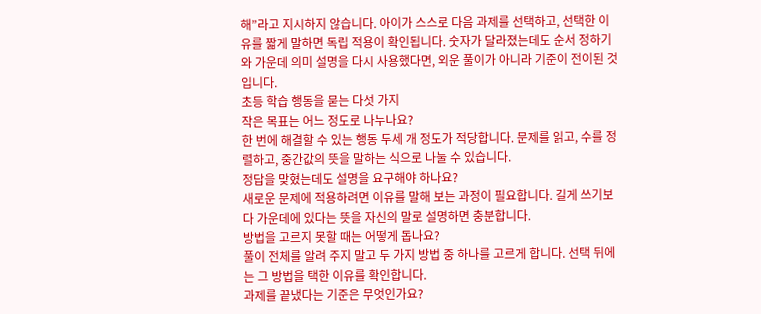해”라고 지시하지 않습니다. 아이가 스스로 다음 과제를 선택하고, 선택한 이유를 짧게 말하면 독립 적용이 확인됩니다. 숫자가 달라졌는데도 순서 정하기와 가운데 의미 설명을 다시 사용했다면, 외운 풀이가 아니라 기준이 전이된 것입니다.
초등 학습 행동을 묻는 다섯 가지
작은 목표는 어느 정도로 나누나요?
한 번에 해결할 수 있는 행동 두세 개 정도가 적당합니다. 문제를 읽고, 수를 정렬하고, 중간값의 뜻을 말하는 식으로 나눌 수 있습니다.
정답을 맞혔는데도 설명을 요구해야 하나요?
새로운 문제에 적용하려면 이유를 말해 보는 과정이 필요합니다. 길게 쓰기보다 가운데에 있다는 뜻을 자신의 말로 설명하면 충분합니다.
방법을 고르지 못할 때는 어떻게 돕나요?
풀이 전체를 알려 주지 말고 두 가지 방법 중 하나를 고르게 합니다. 선택 뒤에는 그 방법을 택한 이유를 확인합니다.
과제를 끝냈다는 기준은 무엇인가요?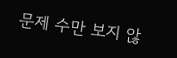문제 수만 보지 않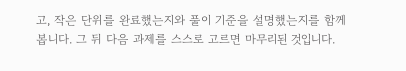고, 작은 단위를 완료했는지와 풀이 기준을 설명했는지를 함께 봅니다. 그 뒤 다음 과제를 스스로 고르면 마무리된 것입니다.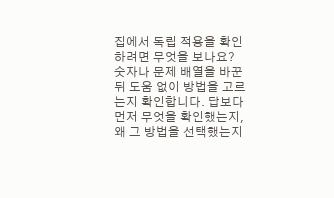집에서 독립 적용을 확인하려면 무엇을 보나요?
숫자나 문제 배열을 바꾼 뒤 도움 없이 방법을 고르는지 확인합니다. 답보다 먼저 무엇을 확인했는지, 왜 그 방법을 선택했는지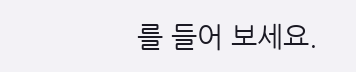를 들어 보세요.